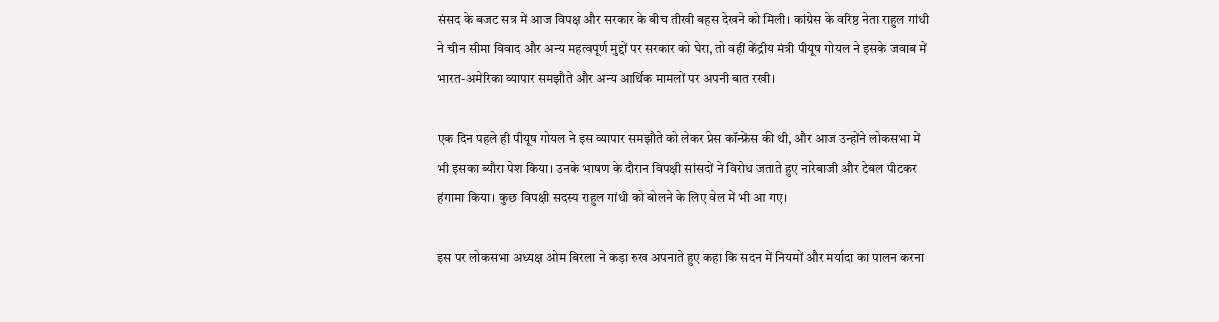संसद के बजट सत्र में आज विपक्ष और सरकार के बीच तीखी बहस देखने को मिली। कांग्रेस के वरिष्ठ नेता राहुल गांधी ने चीन सीमा विवाद और अन्य महत्वपूर्ण मुद्दों पर सरकार को घेरा, तो वहीं केंद्रीय मंत्री पीयूष गोयल ने इसके जवाब में भारत-अमेरिका व्यापार समझौते और अन्य आर्थिक मामलों पर अपनी बात रखी।

एक दिन पहले ही पीयूष गोयल ने इस व्यापार समझौते को लेकर प्रेस कॉन्फ्रेंस की थी, और आज उन्होंने लोकसभा में भी इसका ब्यौरा पेश किया। उनके भाषण के दौरान विपक्षी सांसदों ने विरोध जताते हुए नारेबाजी और टेबल पीटकर हंगामा किया। कुछ विपक्षी सदस्य राहुल गांधी को बोलने के लिए वेल में भी आ गए।

इस पर लोकसभा अध्यक्ष ओम बिरला ने कड़ा रुख अपनाते हुए कहा कि सदन में नियमों और मर्यादा का पालन करना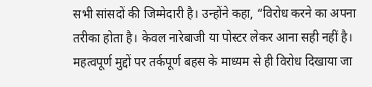सभी सांसदों की जिम्मेदारी है। उन्होंने कहा, “विरोध करने का अपना तरीका होता है। केवल नारेबाजी या पोस्टर लेकर आना सही नहीं है। महत्वपूर्ण मुद्दों पर तर्कपूर्ण बहस के माध्यम से ही विरोध दिखाया जा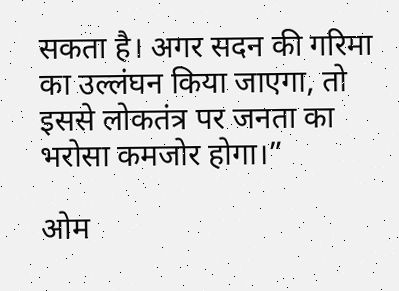सकता है। अगर सदन की गरिमा का उल्लंघन किया जाएगा, तो इससे लोकतंत्र पर जनता का भरोसा कमजोर होगा।”

ओम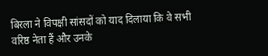बिरला ने विपक्षी सांसदों को याद दिलाया कि वे सभी वरिष्ठ नेता हैं और उनके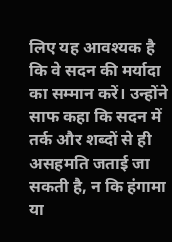लिए यह आवश्यक है कि वे सदन की मर्यादा का सम्मान करें। उन्होंने साफ कहा कि सदन में तर्क और शब्दों से ही असहमति जताई जा सकती है, न कि हंगामा या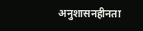अनुशासनहीनता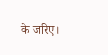के जरिए।